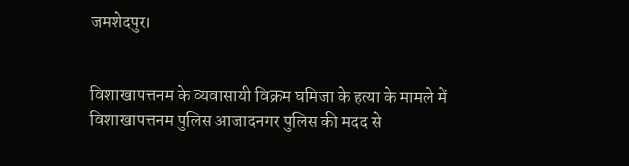जमशेदपुर।


विशाखापत्तनम के व्यवासायी विक्रम घमिजा के हत्या के मामले में विशाखापत्तनम पुलिस आजादनगर पुलिस की मदद से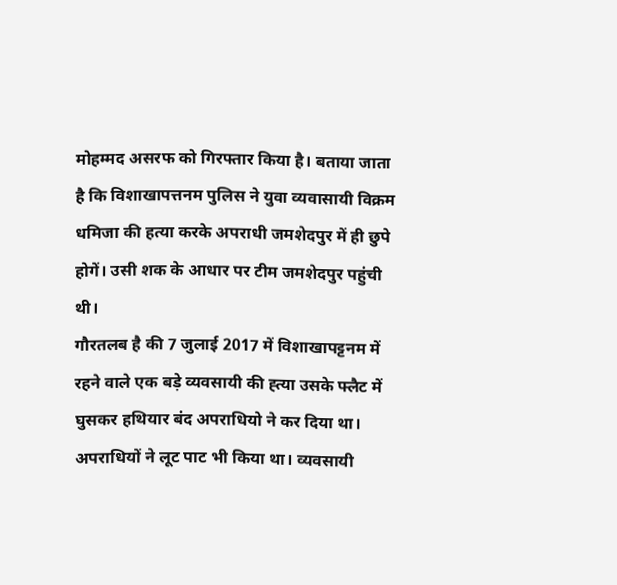मोहम्मद असरफ को गिरफ्तार किया है। बताया जाता है कि विशाखापत्तनम पुलिस ने युवा व्यवासायी विक्रम धमिजा की हत्या करके अपराधी जमशेदपुर में ही छुपे होगें। उसी शक के आधार पर टीम जमशेदपुर पहुंची थी।
गौरतलब है की 7 जुलाई 2017 में विशाखापट्टनम में रहने वाले एक बड़े व्यवसायी की ह्त्या उसके फ्लैट में घुसकर हथियार बंद अपराधियो ने कर दिया था। अपराधियों ने लूट पाट भी किया था। व्यवसायी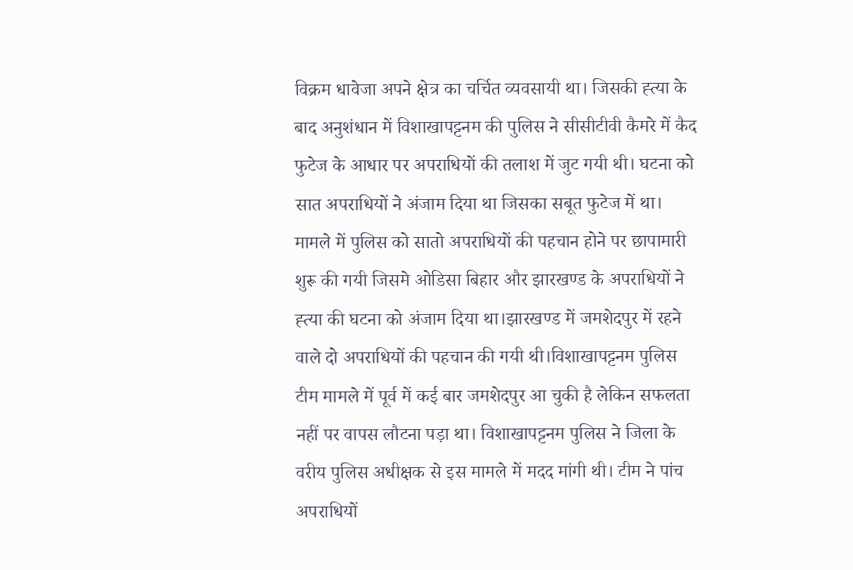विक्रम धावेजा अपने क्षेत्र का चर्चित व्यवसायी था। जिसकी ह्त्या के बाद अनुशंधान में विशाखापट्टनम की पुलिस ने सीसीटीवी कैमरे में कैद फुटेज के आधार पर अपराधियों की तलाश में जुट गयी थी। घटना को सात अपराधियों ने अंजाम दिया था जिसका सबूत फुटेज में था। मामले में पुलिस को सातो अपराधियों की पहचान होने पर छापामारी शुरू की गयी जिसमे ओडिसा बिहार और झारखण्ड के अपराधियों ने ह्त्या की घटना को अंजाम दिया था।झारखण्ड में जमशेदपुर में रहने वाले दो अपराधियों की पहचान की गयी थी।विशाखापट्टनम पुलिस टीम मामले में पूर्व में कई बार जमशेदपुर आ चुकी है लेकिन सफलता नहीं पर वापस लौटना पड़ा था। विशाखापट्टनम पुलिस ने जिला के वरीय पुलिस अधीक्षक से इस मामले में मदद मांगी थी। टीम ने पांच अपराधियों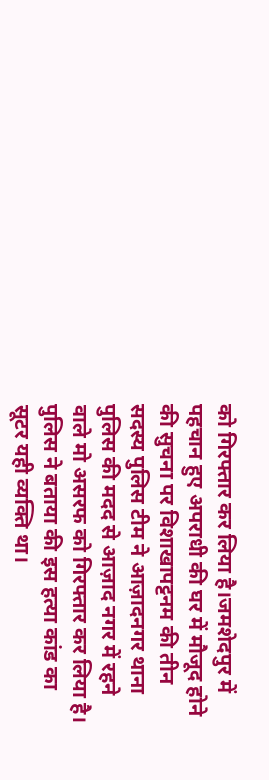को गिरफ्तार कर लिया है।जमशेदपुर में पहचान हुए अपराधी की घर में मौजूद होने की सुचना पर विशाखापट्टनम की तीन सदस्य पुलिस टीम ने आज़ादनगर थाना पुलिस की मदद से आज़ाद नगर में रहने वाले मो असरफ को गिरफ्तार कर लिया है। पुलिस ने बताया की इस हत्या कांड का सूटर यही व्यक्ति था।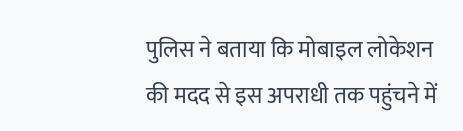पुलिस ने बताया कि मोबाइल लोकेशन की मदद से इस अपराधी तक पहुंचने में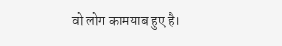वो लोग कामयाब हुए है।